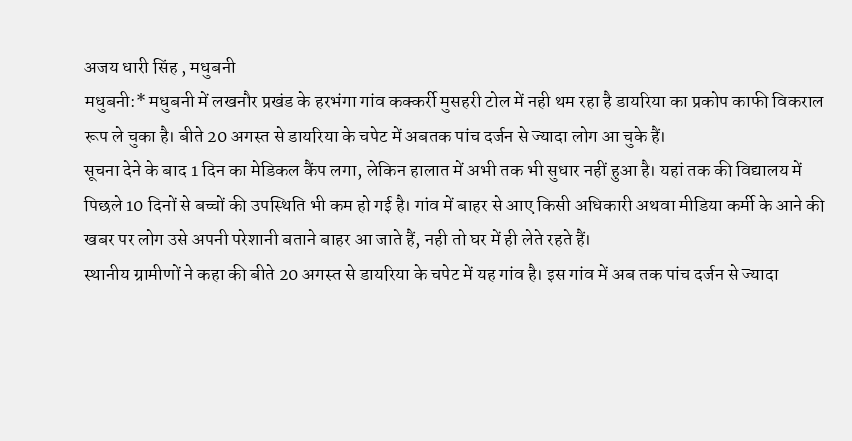अजय धारी सिंह , मधुबनी
मधुबनी:* मधुबनी में लखनौर प्रखंड के हरभंगा गांव कक्कर्री मुसहरी टोल में नही थम रहा है डायरिया का प्रकोप काफी विकराल रूप ले चुका है। बीते 20 अगस्त से डायरिया के चपेट में अबतक पांच दर्जन से ज्यादा लोग आ चुके हैं।
सूचना देने के बाद 1 दिन का मेडिकल कैंप लगा, लेकिन हालात में अभी तक भी सुधार नहीं हुआ है। यहां तक की विद्यालय में पिछले 10 दिनों से बच्चों की उपस्थिति भी कम हो गई है। गांव में बाहर से आए किसी अधिकारी अथवा मीडिया कर्मी के आने की खबर पर लोग उसे अपनी परेशानी बताने बाहर आ जाते हैं, नही तो घर में ही लेते रहते हैं।
स्थानीय ग्रामीणों ने कहा की बीते 20 अगस्त से डायरिया के चपेट में यह गांव है। इस गांव में अब तक पांच दर्जन से ज्यादा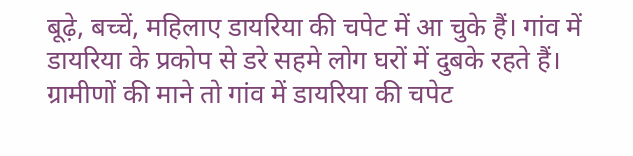बूढ़े, बच्चें, महिलाए डायरिया की चपेट में आ चुके हैं। गांव में डायरिया के प्रकोप से डरे सहमे लोग घरों में दुबके रहते हैं। ग्रामीणों की माने तो गांव में डायरिया की चपेट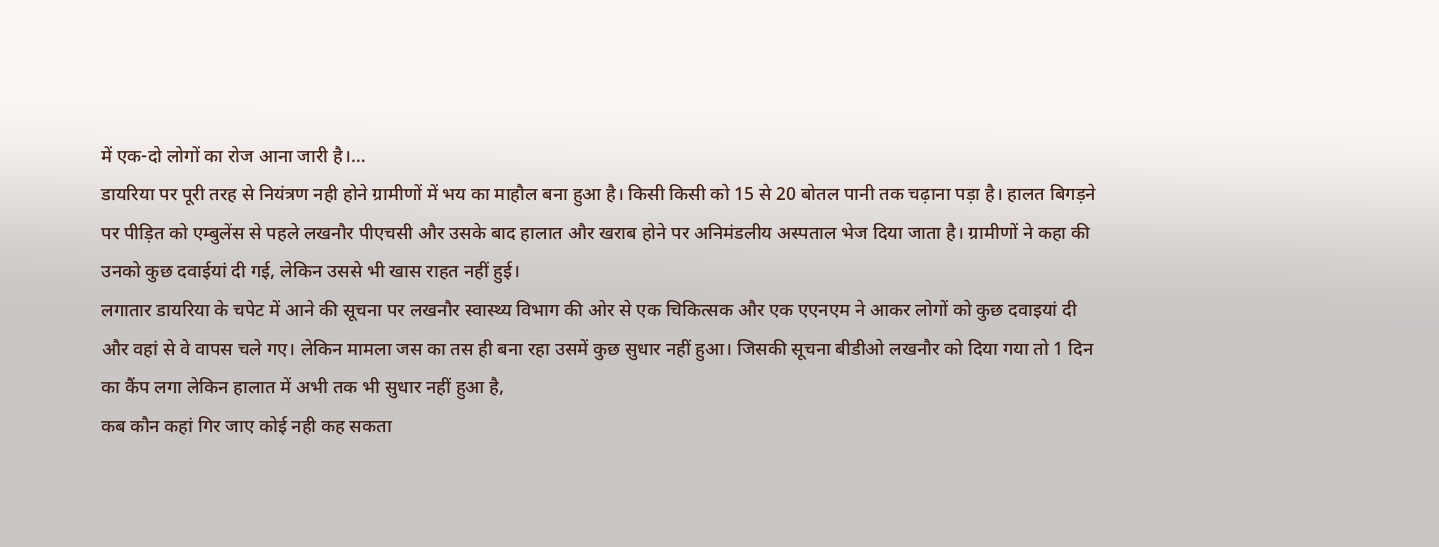में एक-दो लोगों का रोज आना जारी है।…
डायरिया पर पूरी तरह से नियंत्रण नही होने ग्रामीणों में भय का माहौल बना हुआ है। किसी किसी को 15 से 20 बोतल पानी तक चढ़ाना पड़ा है। हालत बिगड़ने पर पीड़ित को एम्बुलेंस से पहले लखनौर पीएचसी और उसके बाद हालात और खराब होने पर अनिमंडलीय अस्पताल भेज दिया जाता है। ग्रामीणों ने कहा की उनको कुछ दवाईयां दी गई, लेकिन उससे भी खास राहत नहीं हुई।
लगातार डायरिया के चपेट में आने की सूचना पर लखनौर स्वास्थ्य विभाग की ओर से एक चिकित्सक और एक एएनएम ने आकर लोगों को कुछ दवाइयां दी और वहां से वे वापस चले गए। लेकिन मामला जस का तस ही बना रहा उसमें कुछ सुधार नहीं हुआ। जिसकी सूचना बीडीओ लखनौर को दिया गया तो 1 दिन का कैंप लगा लेकिन हालात में अभी तक भी सुधार नहीं हुआ है,
कब कौन कहां गिर जाए कोई नही कह सकता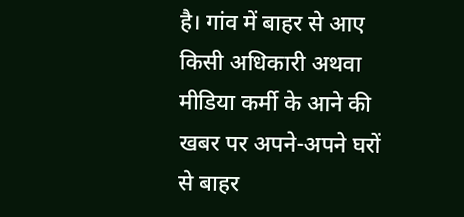है। गांव में बाहर से आए किसी अधिकारी अथवा मीडिया कर्मी के आने की खबर पर अपने-अपने घरों से बाहर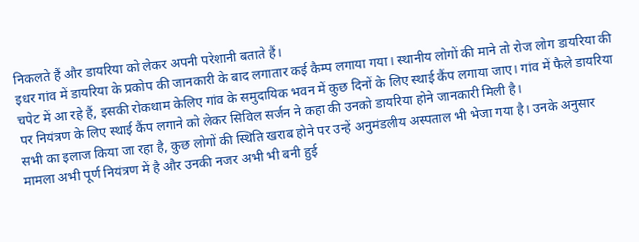निकलते हैं और डायरिया को लेकर अपनी परेशानी बताते हैं।
इधर गांव में डायरिया के प्रकोप की जानकारी के बाद लगातार कई कैम्प लगाया गया। स्थानीय लोगों की माने तो रोज लोग डायरिया की चपेट में आ रहे हैं, इसकी रोकथाम केलिए गांव के समुदायिक भवन में कुछ दिनों के लिए स्थाई कैंप लगाया जाए। गांव में फैले डायरिया पर नियंत्रण के लिए स्थाई कैंप लगाने को लेकर सिविल सर्जन ने कहा की उनको डायरिया होने जानकारी मिली है।
सभी का इलाज किया जा रहा है, कुछ लोगों की स्थिति खराब होने पर उन्हें अनुमंडलीय अस्पताल भी भेजा गया है। उनके अनुसार मामला अभी पूर्ण नियंत्रण में है और उनकी नजर अभी भी बनी हुई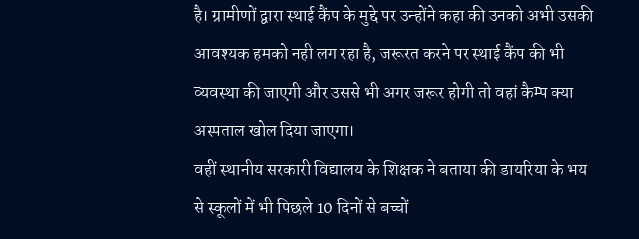है। ग्रामीणों द्वारा स्थाई कैंप के मुद्दे पर उन्होंने कहा की उनको अभी उसकी आवश्यक हमको नही लग रहा है, जरूरत करने पर स्थाई कैंप की भी व्यवस्था की जाएगी और उससे भी अगर जरूर होगी तो वहां कैम्प क्या अस्पताल खोल दिया जाएगा।
वहीं स्थानीय सरकारी विद्यालय के शिक्षक ने बताया की डायरिया के भय से स्कूलों में भी पिछले 10 दिनों से बच्चों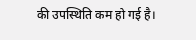की उपस्थिति कम हो गई है।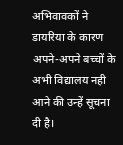अभिवावकों ने डायरिया के कारण अपने-अपने बच्चों के अभी विद्यालय नही आने की उन्हें सूचना दी है।